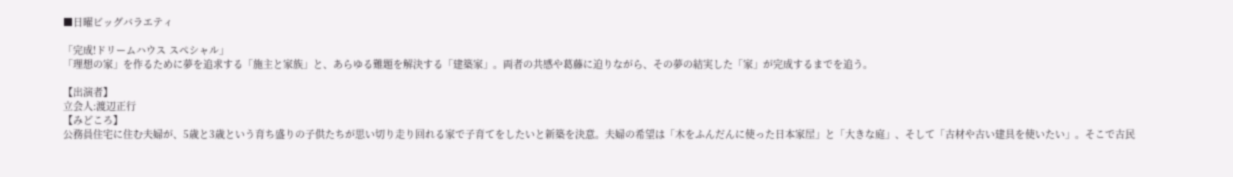■日曜ビッグバラエティ

「完成!ドリームハウス スペシャル」
「理想の家」を作るために夢を追求する「施主と家族」と、あらゆる難題を解決する「建築家」。両者の共感や葛藤に迫りながら、その夢の結実した「家」が完成するまでを追う。

【出演者】
立会人:渡辺正行
【みどころ】
公務員住宅に住む夫婦が、5歳と3歳という育ち盛りの子供たちが思い切り走り回れる家で子育てをしたいと新築を決意。夫婦の希望は「木をふんだんに使った日本家屋」と「大きな庭」、そして「古材や古い建具を使いたい」。そこで古民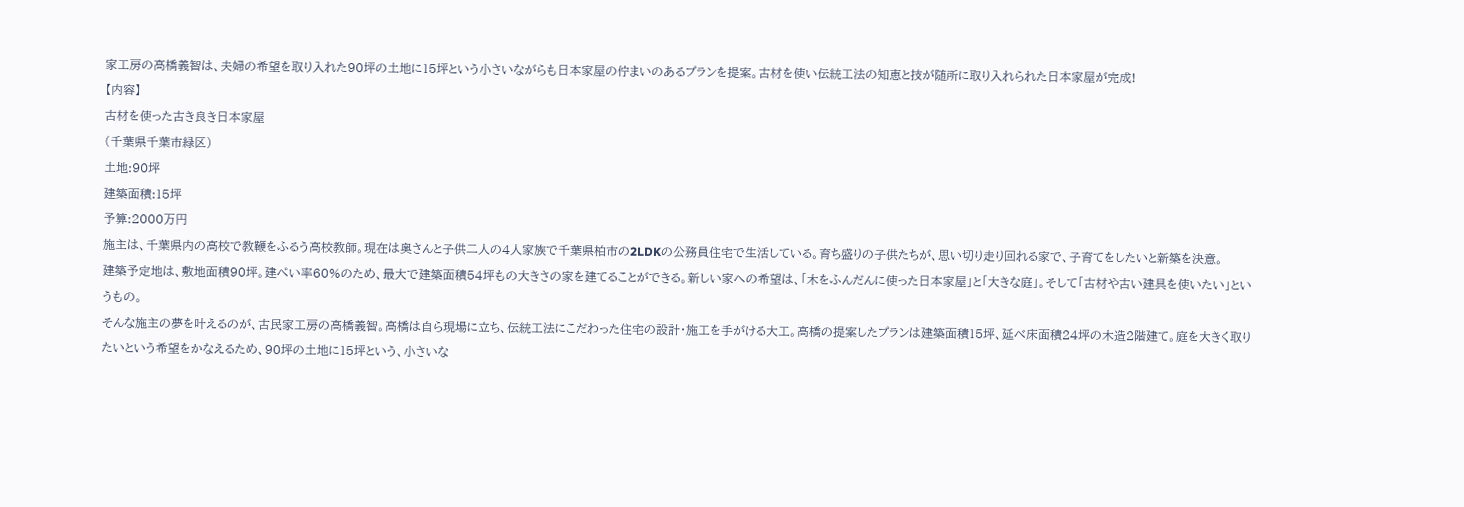家工房の高橋義智は、夫婦の希望を取り入れた90坪の土地に15坪という小さいながらも日本家屋の佇まいのあるプランを提案。古材を使い伝統工法の知恵と技が随所に取り入れられた日本家屋が完成!
【内容】
古材を使った古き良き日本家屋
(千葉県千葉市緑区)
土地:90坪
建築面積:15坪
予算:2000万円
施主は、千葉県内の高校で教鞭をふるう高校教師。現在は奥さんと子供二人の4人家族で千葉県柏市の2LDKの公務員住宅で生活している。育ち盛りの子供たちが、思い切り走り回れる家で、子育てをしたいと新築を決意。
建築予定地は、敷地面積90坪。建ぺい率60%のため、最大で建築面積54坪もの大きさの家を建てることができる。新しい家への希望は、「木をふんだんに使った日本家屋」と「大きな庭」。そして「古材や古い建具を使いたい」というもの。
そんな施主の夢を叶えるのが、古民家工房の高橋義智。高橋は自ら現場に立ち、伝統工法にこだわった住宅の設計・施工を手がける大工。高橋の提案したプランは建築面積15坪、延べ床面積24坪の木造2階建て。庭を大きく取りたいという希望をかなえるため、90坪の土地に15坪という、小さいな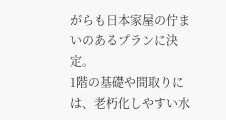がらも日本家屋の佇まいのあるプランに決定。
1階の基礎や間取りには、老朽化しやすい水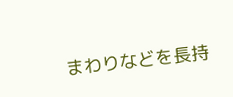まわりなどを長持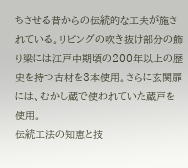ちさせる昔からの伝統的な工夫が施されている。リビングの吹き抜け部分の飾り梁には江戸中期頃の200年以上の歴史を持つ古材を3本使用。さらに玄関扉には、むかし蔵で使われていた蔵戸を使用。
伝統工法の知恵と技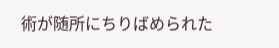術が随所にちりばめられた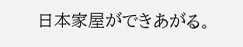日本家屋ができあがる。